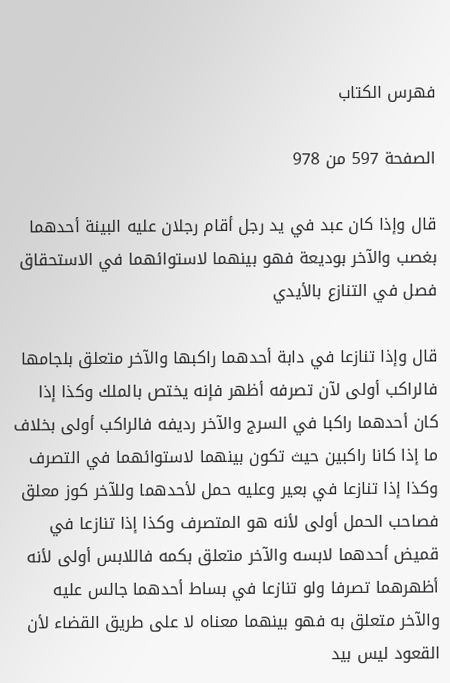فهرس الكتاب

الصفحة 597 من 978

قال وإذا كان عبد في يد رجل أقام رجلان عليه البينة أحدهما بغصب والآخر بوديعة فهو بينهما لاستوائهما في الاستحقاق فصل في التنازع بالأيدي

قال وإذا تنازعا في دابة أحدهما راكبها والآخر متعلق بلجامها فالراكب أولى لآن تصرفه أظهر فإنه يختص بالملك وكذا إذا كان أحدهما راكبا في السرج والآخر رديفه فالراكب أولى بخلاف ما إذا كانا راكبين حيث تكون بينهما لاستوائهما في التصرف وكذا إذا تنازعا في بعير وعليه حمل لأحدهما وللآخر كوز معلق فصاحب الحمل أولى لأنه هو المتصرف وكذا إذا تنازعا في قميض أحدهما لابسه والآخر متعلق بكمه فاللابس أولى لأنه أظهرهما تصرفا ولو تنازعا في بساط أحدهما جالس عليه والآخر متعلق به فهو بينهما معناه لا على طريق القضاء لأن القعود ليس بيد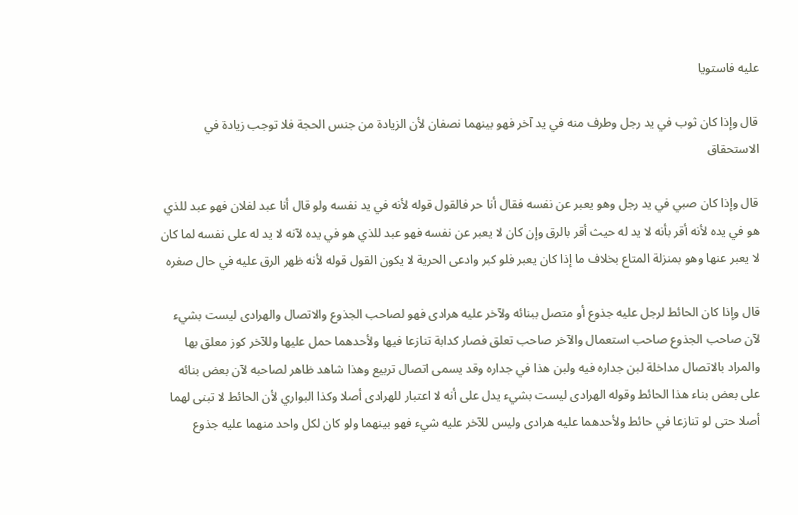عليه فاستويا

قال وإذا كان ثوب في يد رجل وطرف منه في يد آخر فهو بينهما نصفان لأن الزيادة من جنس الحجة فلا توجب زيادة في الاستحقاق

قال وإذا كان صبي في يد رجل وهو يعبر عن نفسه فقال أنا حر فالقول قوله لأنه في يد نفسه ولو قال أنا عبد لفلان فهو عبد للذي هو في يده لأنه أقر بأنه لا يد له حيث أقر بالرق وإن كان لا يعبر عن نفسه فهو عبد للذي هو في يده لآنه لا يد له على نفسه لما كان لا يعبر عنها وهو بمنزلة المتاع بخلاف ما إذا كان يعبر فلو كبر وادعى الحرية لا يكون القول قوله لأنه ظهر الرق عليه في حال صغره

قال وإذا كان الحائط لرجل عليه جذوع أو متصل ببنائه ولآخر عليه هرادى فهو لصاحب الجذوع والاتصال والهرادى ليست بشيء لآن صاحب الجذوع صاحب استعمال والآخر صاحب تعلق فصار كدابة تنازعا فيها ولأحدهما حمل عليها وللآخر كوز معلق بها والمراد بالاتصال مداخلة لبن جداره فيه ولبن هذا في جداره وقد يسمى اتصال تربيع وهذا شاهد ظاهر لصاحبه لآن بعض بنائه على بعض بناء هذا الحائط وقوله الهرادى ليست بشيء يدل على أنه لا اعتبار للهرادى أصلا وكذا البواري لأن الحائط لا تبنى لهما أصلا حتى لو تنازعا في حائط ولأحدهما عليه هرادى وليس للآخر عليه شيء فهو بينهما ولو كان لكل واحد منهما عليه جذوع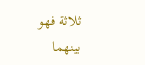ثلاثة فهو بينهما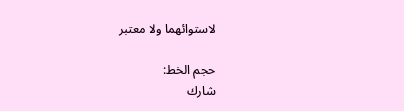لاستوائهما ولا معتبر

حجم الخط:
شارك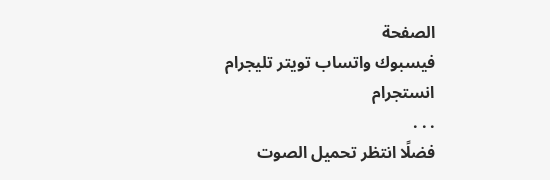الصفحة
فيسبوك واتساب تويتر تليجرام انستجرام
. . .
فضلًا انتظر تحميل الصوت